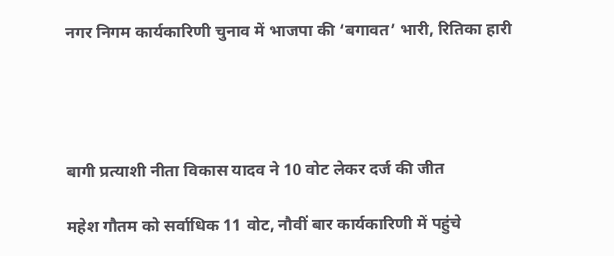नगर निगम कार्यकारिणी चुनाव में भाजपा की ‘बगावत’ भारी, रितिका हारी




बागी प्रत्याशी नीता विकास यादव ने 10 वोट लेकर दर्ज की जीत

महेश गौतम को सर्वाधिक 11 वोट, नौवीं बार कार्यकारिणी में पहुंचे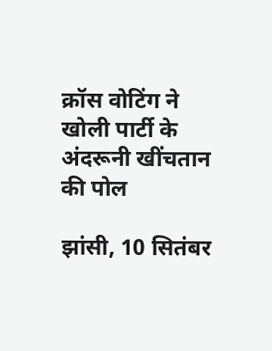क्रॉस वोटिंग ने खोली पार्टी के अंदरूनी खींचतान की पोल

झांसी, 10 सितंबर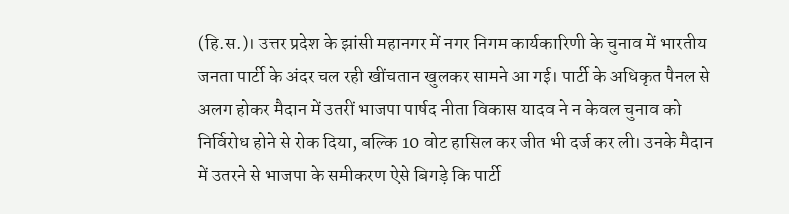(हि.स.)। उत्तर प्रदेश के झांसी महानगर में नगर निगम कार्यकारिणी के चुनाव में भारतीय जनता पार्टी के अंदर चल रही खींचतान खुलकर सामने आ गई। पार्टी के अधिकृत पैनल से अलग होकर मैदान में उतरीं भाजपा पार्षद नीता विकास यादव ने न केवल चुनाव को निर्विरोध होने से रोक दिया, बल्कि 10 वोट हासिल कर जीत भी दर्ज कर ली। उनके मैदान में उतरने से भाजपा के समीकरण ऐसे बिगड़े कि पार्टी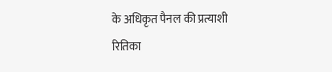के अधिकृत पैनल की प्रत्याशी रितिका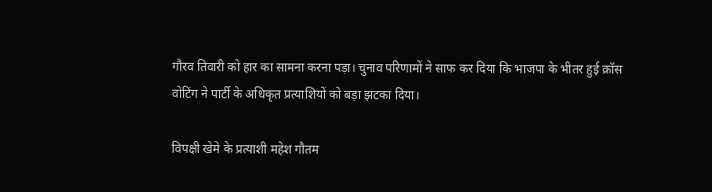गौरव तिवारी को हार का सामना करना पड़ा। चुनाव परिणामों ने साफ कर दिया कि भाजपा के भीतर हुई क्रॉस वोटिंग ने पार्टी के अधिकृत प्रत्याशियों को बड़ा झटका दिया।

विपक्षी खेमे के प्रत्याशी महेश गौतम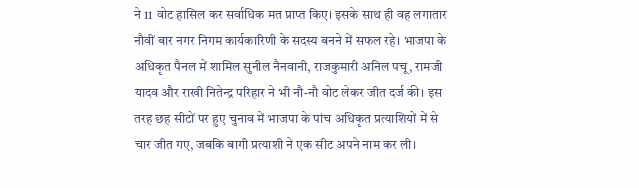ने 11 वोट हासिल कर सर्वाधिक मत प्राप्त किए। इसके साथ ही वह लगातार नौवीं बार नगर निगम कार्यकारिणी के सदस्य बनने में सफल रहे। भाजपा के अधिकृत पैनल में शामिल सुनील नैनवानी, राजकुमारी अनिल पचू, रामजी यादव और राखी नितेन्द्र परिहार ने भी नौ-नौ वोट लेकर जीत दर्ज की। इस तरह छह सीटों पर हुए चुनाव में भाजपा के पांच अधिकृत प्रत्याशियों में से चार जीत गए, जबकि बागी प्रत्याशी ने एक सीट अपने नाम कर ली।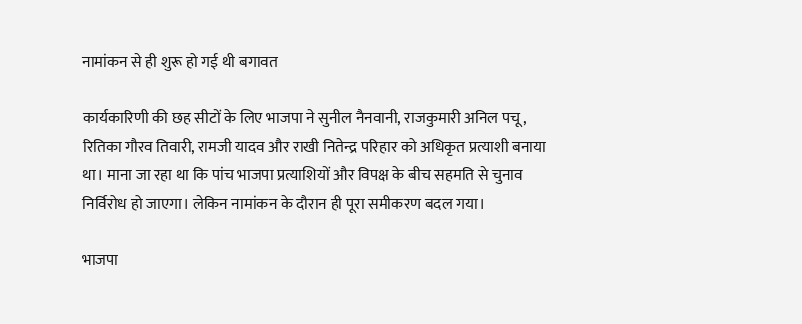नामांकन से ही शुरू हो गई थी बगावत

कार्यकारिणी की छह सीटों के लिए भाजपा ने सुनील नैनवानी, राजकुमारी अनिल पचू, रितिका गौरव तिवारी, रामजी यादव और राखी नितेन्द्र परिहार को अधिकृत प्रत्याशी बनाया था। माना जा रहा था कि पांच भाजपा प्रत्याशियों और विपक्ष के बीच सहमति से चुनाव निर्विरोध हो जाएगा। लेकिन नामांकन के दौरान ही पूरा समीकरण बदल गया।

भाजपा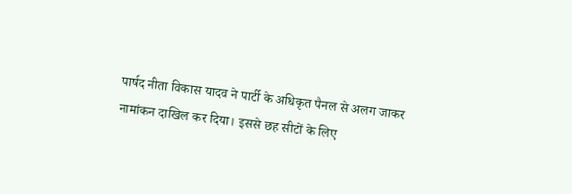पार्षद नीता विकास यादव ने पार्टी के अधिकृत पैनल से अलग जाकर नामांकन दाखिल कर दिया। इससे छह सीटों के लिए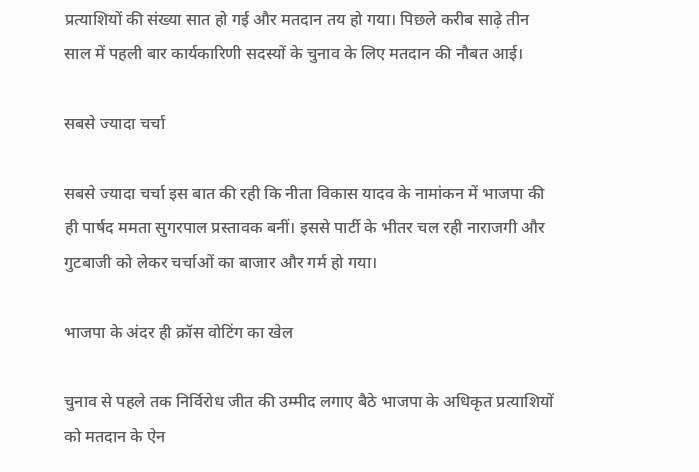प्रत्याशियों की संख्या सात हो गई और मतदान तय हो गया। पिछले करीब साढ़े तीन साल में पहली बार कार्यकारिणी सदस्यों के चुनाव के लिए मतदान की नौबत आई।

सबसे ज्यादा चर्चा

सबसे ज्यादा चर्चा इस बात की रही कि नीता विकास यादव के नामांकन में भाजपा की ही पार्षद ममता सुगरपाल प्रस्तावक बनीं। इससे पार्टी के भीतर चल रही नाराजगी और गुटबाजी को लेकर चर्चाओं का बाजार और गर्म हो गया।

भाजपा के अंदर ही क्रॉस वोटिंग का खेल

चुनाव से पहले तक निर्विरोध जीत की उम्मीद लगाए बैठे भाजपा के अधिकृत प्रत्याशियों को मतदान के ऐन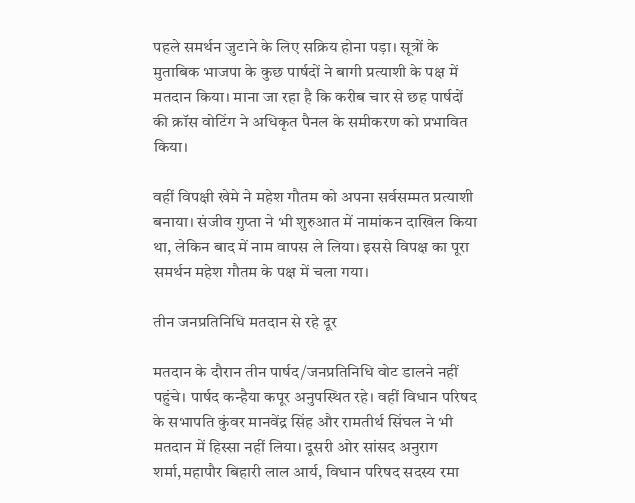पहले समर्थन जुटाने के लिए सक्रिय होना पड़ा। सूत्रों के मुताबिक भाजपा के कुछ पार्षदों ने बागी प्रत्याशी के पक्ष में मतदान किया। माना जा रहा है कि करीब चार से छह पार्षदों की क्रॉस वोटिंग ने अधिकृत पैनल के समीकरण को प्रभावित किया।

वहीं विपक्षी खेमे ने महेश गौतम को अपना सर्वसम्मत प्रत्याशी बनाया। संजीव गुप्ता ने भी शुरुआत में नामांकन दाखिल किया था, लेकिन बाद में नाम वापस ले लिया। इससे विपक्ष का पूरा समर्थन महेश गौतम के पक्ष में चला गया।

तीन जनप्रतिनिधि मतदान से रहे दूर

मतदान के दौरान तीन पार्षद/जनप्रतिनिधि वोट डालने नहीं पहुंचे। पार्षद कन्हैया कपूर अनुपस्थित रहे। वहीं विधान परिषद के सभापति कुंवर मानवेंद्र सिंह और रामतीर्थ सिंघल ने भी मतदान में हिस्सा नहीं लिया। दूसरी ओर सांसद अनुराग शर्मा,महापौर बिहारी लाल आर्य, विधान परिषद सदस्य रमा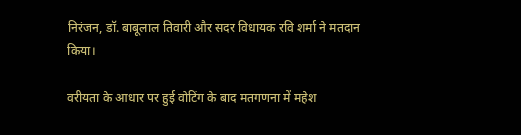निरंजन, डॉ. बाबूलाल तिवारी और सदर विधायक रवि शर्मा ने मतदान किया।

वरीयता के आधार पर हुई वोटिंग के बाद मतगणना में महेश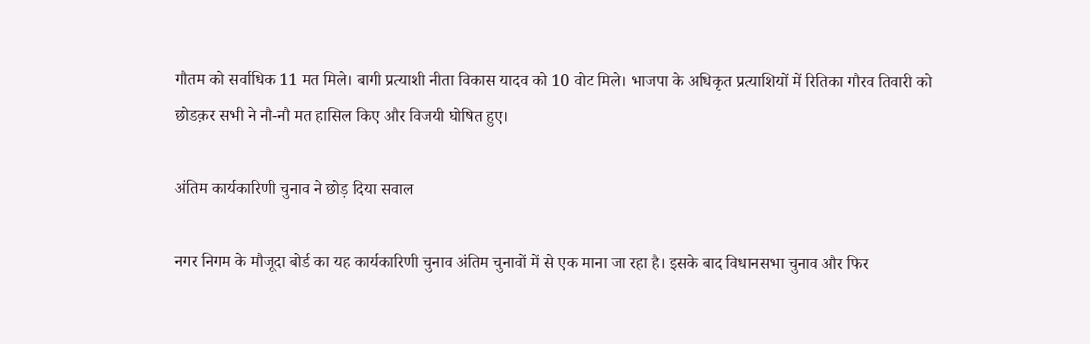गौतम को सर्वाधिक 11 मत मिले। बागी प्रत्याशी नीता विकास यादव को 10 वोट मिले। भाजपा के अधिकृत प्रत्याशियों में रितिका गौरव तिवारी को छोडक़र सभी ने नौ-नौ मत हासिल किए और विजयी घोषित हुए।

अंतिम कार्यकारिणी चुनाव ने छोड़ दिया सवाल

नगर निगम के मौजूदा बोर्ड का यह कार्यकारिणी चुनाव अंतिम चुनावों में से एक माना जा रहा है। इसके बाद विधानसभा चुनाव और फिर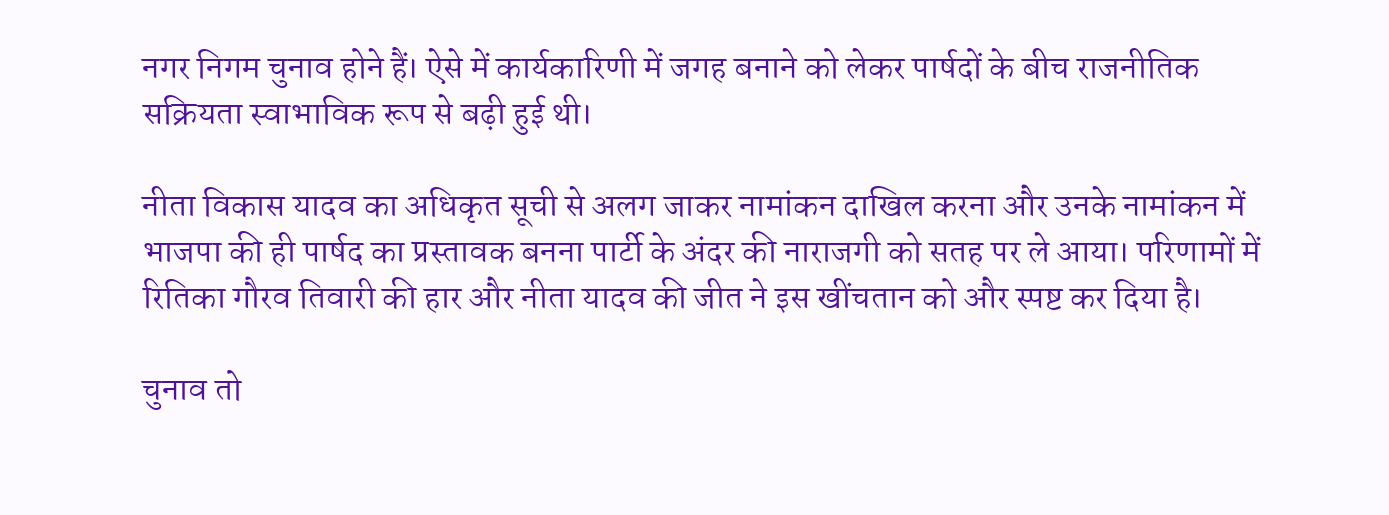नगर निगम चुनाव होने हैं। ऐसे में कार्यकारिणी में जगह बनाने को लेकर पार्षदों के बीच राजनीतिक सक्रियता स्वाभाविक रूप से बढ़ी हुई थी।

नीता विकास यादव का अधिकृत सूची से अलग जाकर नामांकन दाखिल करना और उनके नामांकन में भाजपा की ही पार्षद का प्रस्तावक बनना पार्टी के अंदर की नाराजगी को सतह पर ले आया। परिणामों में रितिका गौरव तिवारी की हार और नीता यादव की जीत ने इस खींचतान को और स्पष्ट कर दिया है।

चुनाव तो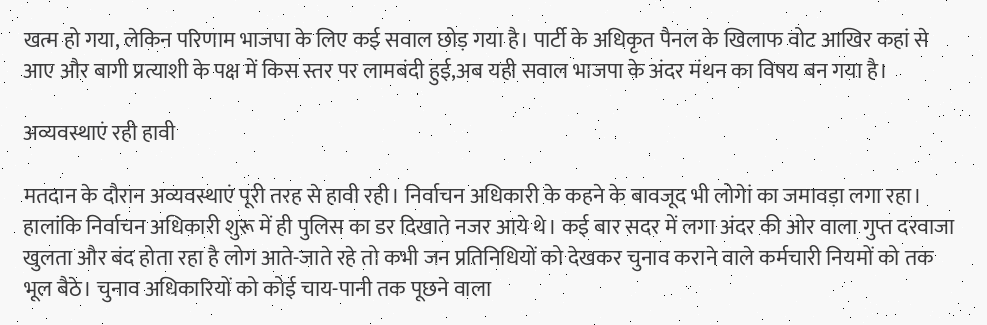खत्म हो गया, लेकिन परिणाम भाजपा के लिए कई सवाल छोड़ गया है। पार्टी के अधिकृत पैनल के खिलाफ वोट आखिर कहां से आए और बागी प्रत्याशी के पक्ष में किस स्तर पर लामबंदी हुई,अब यही सवाल भाजपा के अंदर मंथन का विषय बन गया है।

अव्यवस्थाएं रही हावी

मतदान के दौरान अव्यवस्थाएं पूरी तरह से हावी रही। निर्वाचन अधिकारी के कहने के बावजूद भी लोगेां का जमावड़ा लगा रहा। हालांकि निर्वाचन अधिकारी शुरू में ही पुलिस का डर दिखाते नजर आये थे। कई बार सदर में लगा अंदर की ओर वाला गुप्त दरवाजा खुलता और बंद होता रहा है लोग आते-जाते रहे तो कभी जन प्रतिनिधियों को देखकर चुनाव कराने वाले कर्मचारी नियमों को तक भूल बैठे। चुनाव अधिकारियों को कोई चाय-पानी तक पूछने वाला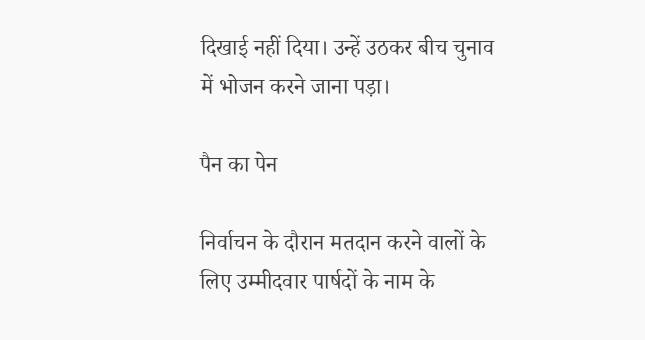दिखाई नहीं दिया। उन्हें उठकर बीच चुनाव में भोजन करने जाना पड़ा।

पैन का पेन

निर्वाचन के दौरान मतदान करने वालों के लिए उम्मीदवार पार्षदों के नाम के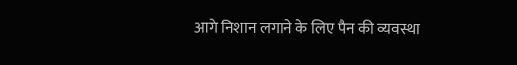आगे निशान लगाने के लिए पैन की व्यवस्था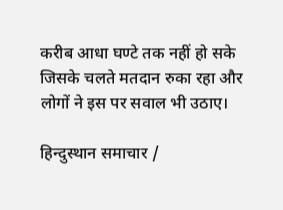करीब आधा घण्टे तक नहीं हो सके जिसके चलते मतदान रुका रहा और लोगों ने इस पर सवाल भी उठाए।

हिन्दुस्थान समाचार /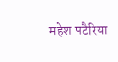महेश पटैरिया